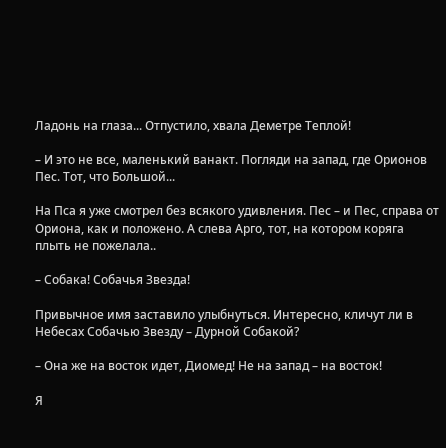Ладонь на глаза... Отпустило, хвала Деметре Теплой!

– И это не все, маленький ванакт. Погляди на запад, где Орионов Пес. Тот, что Большой...

На Пса я уже смотрел без всякого удивления. Пес – и Пес, справа от Ориона, как и положено. А слева Арго, тот, на котором коряга плыть не пожелала..

– Собака! Собачья Звезда!

Привычное имя заставило улыбнуться. Интересно, кличут ли в Небесах Собачью Звезду – Дурной Собакой?

– Она же на восток идет, Диомед! Не на запад – на восток!

Я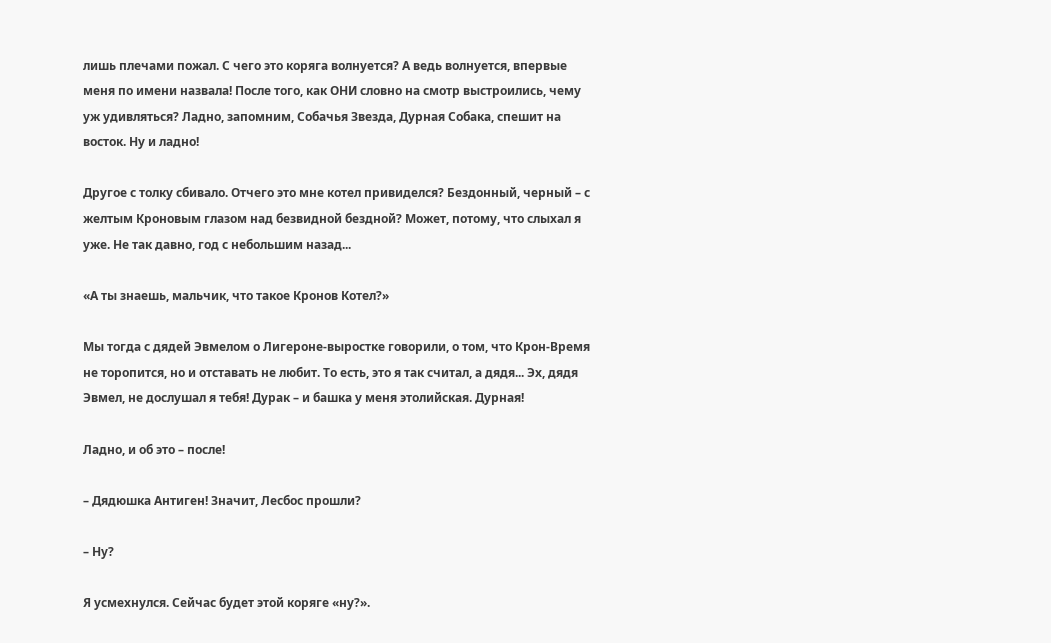лишь плечами пожал. С чего это коряга волнуется? А ведь волнуется, впервые меня по имени назвала! После того, как ОНИ словно на смотр выстроились, чему уж удивляться? Ладно, запомним, Собачья Звезда, Дурная Собака, спешит на восток. Ну и ладно!

Другое с толку сбивало. Отчего это мне котел привиделся? Бездонный, черный – с желтым Кроновым глазом над безвидной бездной? Может, потому, что слыхал я уже. Не так давно, год с небольшим назад...

«А ты знаешь, мальчик, что такое Кронов Котел?»

Мы тогда с дядей Эвмелом о Лигероне-выростке говорили, о том, что Крон-Время не торопится, но и отставать не любит. То есть, это я так считал, а дядя... Эх, дядя Эвмел, не дослушал я тебя! Дурак – и башка у меня этолийская. Дурная!

Ладно, и об это – после!

– Дядюшка Антиген! Значит, Лесбос прошли?

– Ну?

Я усмехнулся. Сейчас будет этой коряге «ну?».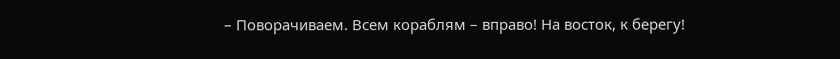– Поворачиваем. Всем кораблям – вправо! На восток, к берегу!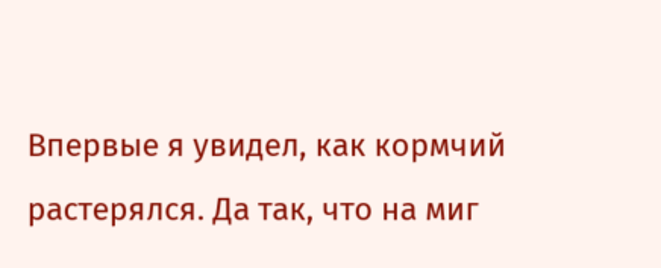Впервые я увидел, как кормчий растерялся. Да так, что на миг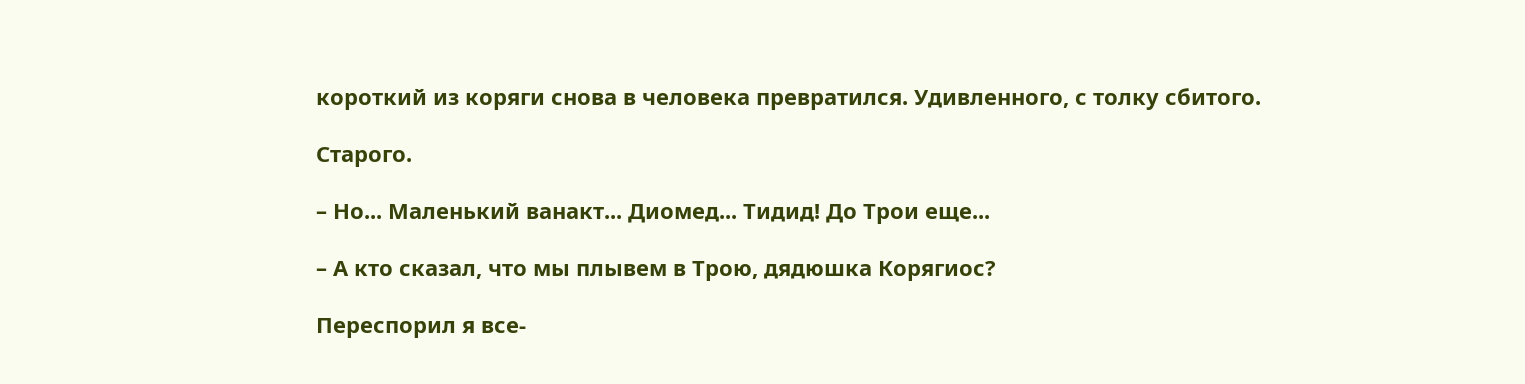короткий из коряги снова в человека превратился. Удивленного, с толку сбитого.

Старого.

– Но... Маленький ванакт... Диомед... Тидид! До Трои еще...

– А кто сказал, что мы плывем в Трою, дядюшка Корягиос?

Переспорил я все-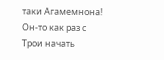таки Агамемнона! Он-то как раз с Трои начать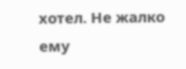хотел. Не жалко ему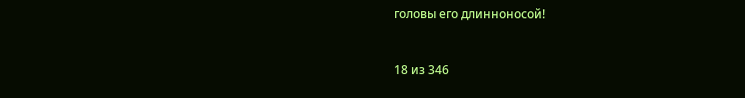головы его длинноносой!



18 из 346